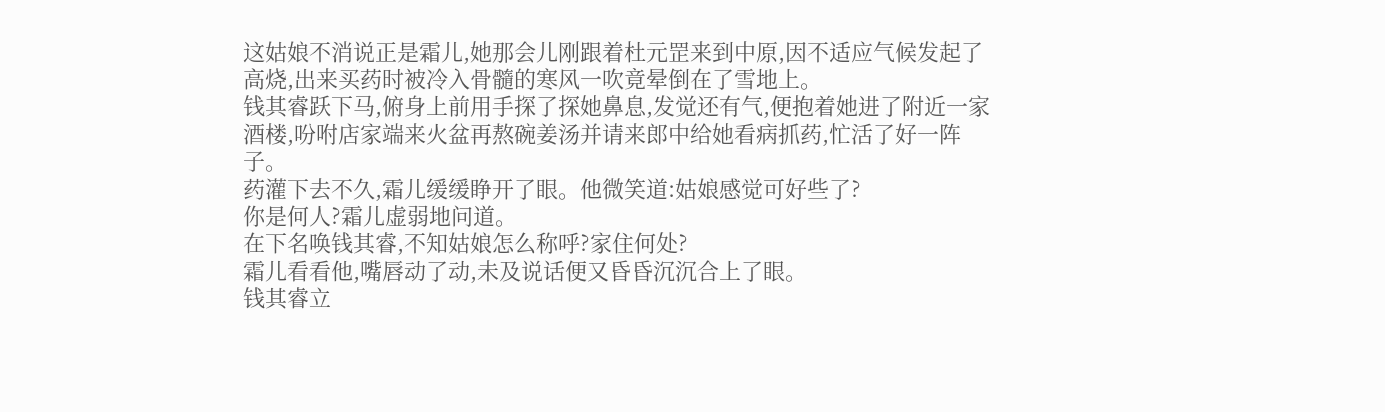这姑娘不消说正是霜儿,她那会儿刚跟着杜元罡来到中原,因不适应气候发起了高烧,出来买药时被冷入骨髓的寒风一吹竟晕倒在了雪地上。
钱其睿跃下马,俯身上前用手探了探她鼻息,发觉还有气,便抱着她进了附近一家酒楼,吩咐店家端来火盆再熬碗姜汤并请来郎中给她看病抓药,忙活了好一阵子。
药灌下去不久,霜儿缓缓睁开了眼。他微笑道:姑娘感觉可好些了?
你是何人?霜儿虚弱地问道。
在下名唤钱其睿,不知姑娘怎么称呼?家住何处?
霜儿看看他,嘴唇动了动,未及说话便又昏昏沉沉合上了眼。
钱其睿立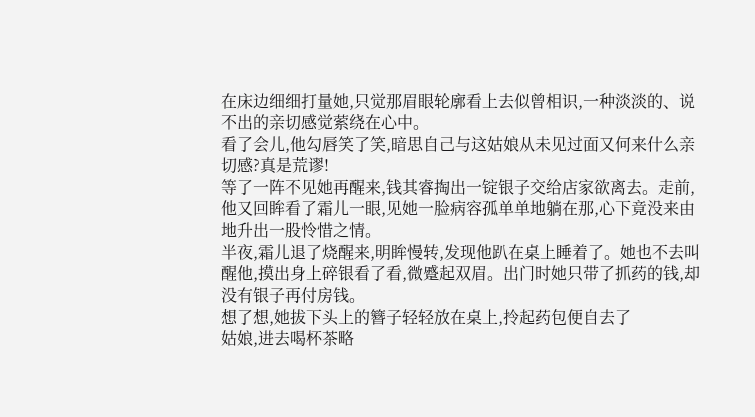在床边细细打量她,只觉那眉眼轮廓看上去似曾相识,一种淡淡的、说不出的亲切感觉萦绕在心中。
看了会儿,他勾唇笑了笑,暗思自己与这姑娘从未见过面又何来什么亲切感?真是荒谬!
等了一阵不见她再醒来,钱其睿掏出一锭银子交给店家欲离去。走前,他又回眸看了霜儿一眼,见她一脸病容孤单单地躺在那,心下竟没来由地升出一股怜惜之情。
半夜,霜儿退了烧醒来,明眸慢转,发现他趴在桌上睡着了。她也不去叫醒他,摸出身上碎银看了看,微蹙起双眉。出门时她只带了抓药的钱,却没有银子再付房钱。
想了想,她拔下头上的簪子轻轻放在桌上,拎起药包便自去了
姑娘,进去喝杯茶略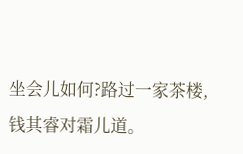坐会儿如何?路过一家茶楼,钱其睿对霜儿道。